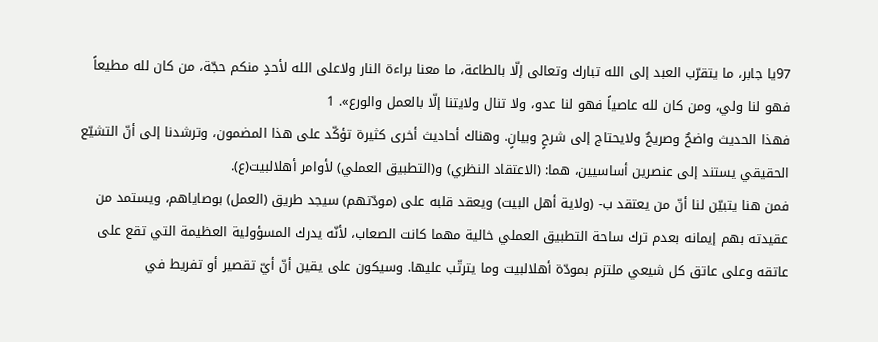97يا جابر، ما يتقرّب العبد إلى الله تبارك وتعالى إلّا بالطاعة، ما معنا براءة النار ولاعلى الله لأحدٍ منكم حجّة، من كان لله مطيعاً فهو لنا ولي، ومن كان لله عاصياً فهو لنا عدو، ولا تنال ولايتنا إلّا بالعمل والورع». 1
فهذا الحديث واضحٌ وصريحٌ ولايحتاج إلى شرحٍ وبيانٍ. وهناك أحاديث أخرى كثيرة تؤكّد على هذا المضمون، وترشدنا إلى أنّ التشيّع الحقيقي يستند إلى عنصرين أساسيين، هما: (الاعتقاد النظري) و(التطبيق العملي) لأوامر أهلالبيت(ع).
فمن هنا يتبيّن لنا أنّ من يعتقد ب- (ولاية أهل البيت) ويعقد قلبه على (مودّتهم) سيجد طريق (العمل) بوصاياهم، ويستمد من عقيدته بهم إيمانه بعدم ترك ساحة التطبيق العملي خالية مهما كانت الصعاب، لأنّه يدرك المسؤولية العظيمة التي تقع على عاتقه وعلى عاتق كل شيعي ملتزم بمودّة أهلالبيت وما يترتّب عليها. وسيكون على يقين أنّ أيّ تقصير أو تفريط في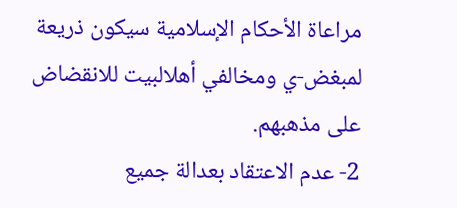مراعاة الأحكام الإسلامية سيكون ذريعة لمبغض-ي ومخالفي أهلالبيت للانقضاض على مذهبهم.
2- عدم الاعتقاد بعدالة جميع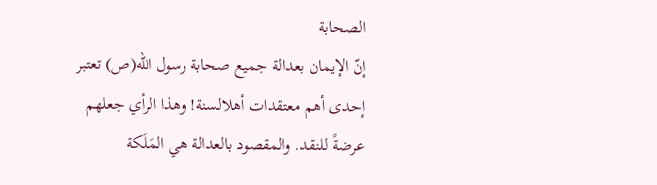الصحابة
إنّ الإيمان بعدالة جميع صحابة رسول الله(ص) تعتبر إحدى أهم معتقدات أهلالسنة! وهذا الرأي جعلهم عرضةً للنقد. والمقصود بالعدالة هي المَلَكة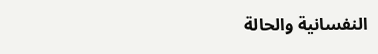النفسانية والحالة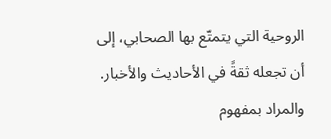الروحية التي يتمتّع بها الصحابي، إلى أن تجعله ثقةً في الأحاديث والأخبار. والمراد بمفهوم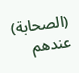(الصحابة) عندهم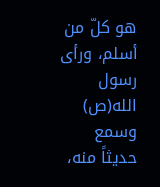هو كلّ من أسلم، ورأى رسول الله(ص) وسمع حديثاً منه،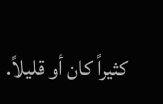كثيراً كان أو قليلاً.